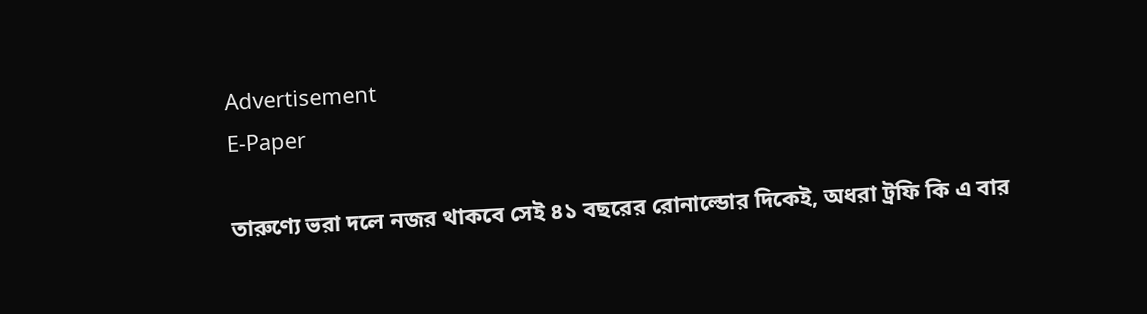Advertisement
E-Paper

তারুণ্যে ভরা দলে নজর থাকবে সেই ৪১ বছরের রোনাল্ডোর দিকেই, অধরা ট্রফি কি এ বার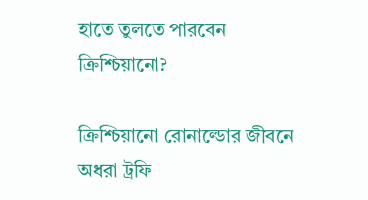হাতে তুলতে পারবেন ক্রিশ্চিয়ানো?

ক্রিশ্চিয়ানো রোনাল্ডোর জীবনে অধরা ট্রফি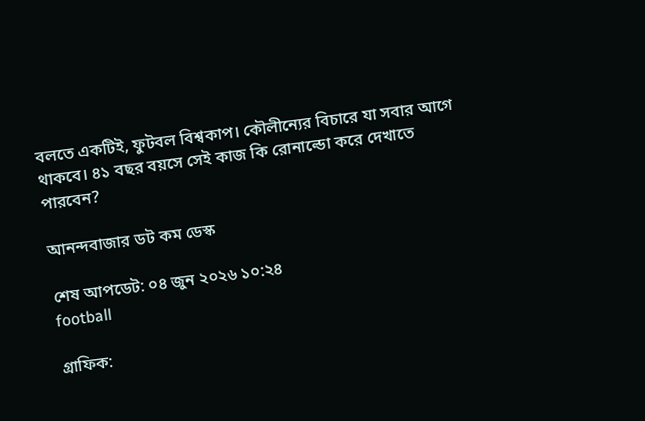বলতে একটিই, ফুটবল বিশ্বকাপ। কৌলীন্যের বিচারে যা সবার আগে থাকবে। ৪১ বছর বয়সে সেই কাজ কি রোনাল্ডো করে দেখাতে পারবেন?

আনন্দবাজার ডট কম ডেস্ক

শেষ আপডেট: ০৪ জুন ২০২৬ ১০:২৪
football

গ্রাফিক: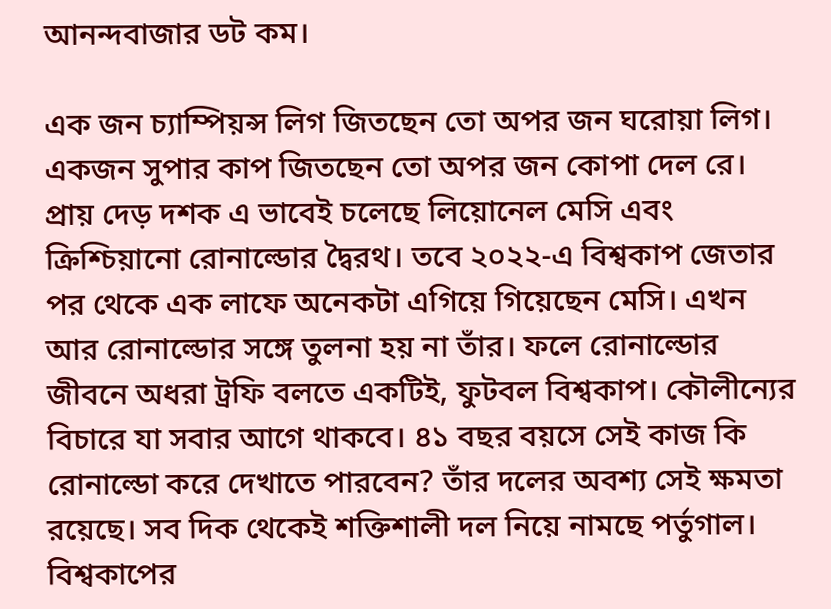আনন্দবাজার ডট কম।

এক জন চ্যাম্পিয়ন্স লিগ জিতছেন তো অপর জন ঘরোয়া লিগ। একজন সুপার কাপ জিতছেন তো অপর জন কোপা দেল রে। প্রায় দেড় দশক এ ভাবেই চলেছে লিয়োনেল মেসি এবং ক্রিশ্চিয়ানো রোনাল্ডোর দ্বৈরথ। তবে ২০২২-এ বিশ্বকাপ জেতার পর থেকে এক লাফে অনেকটা এগিয়ে গিয়েছেন মেসি। এখন আর রোনাল্ডোর সঙ্গে তুলনা হয় না তাঁর। ফলে রোনাল্ডোর জীবনে অধরা ট্রফি বলতে একটিই, ফুটবল বিশ্বকাপ। কৌলীন্যের বিচারে যা সবার আগে থাকবে। ৪১ বছর বয়সে সেই কাজ কি রোনাল্ডো করে দেখাতে পারবেন? তাঁর দলের অবশ্য সেই ক্ষমতা রয়েছে। সব দিক থেকেই শক্তিশালী দল নিয়ে নামছে পর্তুগাল। বিশ্বকাপের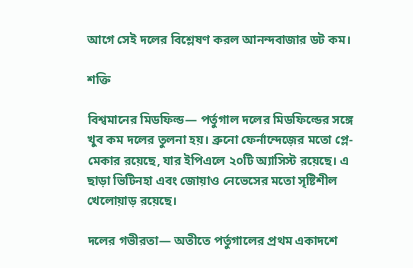আগে সেই দলের বিশ্লেষণ করল আনন্দবাজার ডট কম।

শক্তি

বিশ্বমানের মিডফিল্ড— পর্তুগাল দলের মিডফিল্ডের সঙ্গে খুব কম দলের তুলনা হয়। ব্রুনো ফের্নান্দেজ়ের মতো প্লে-মেকার রয়েছে, যার ইপিএলে ২০টি অ্যাসিস্ট রয়েছে। এ ছাড়া ভিটিনহা এবং জোয়াও নেভেসের মতো সৃষ্টিশীল খেলোয়াড় রয়েছে।

দলের গভীরতা— অতীতে পর্তুগালের প্রথম একাদশে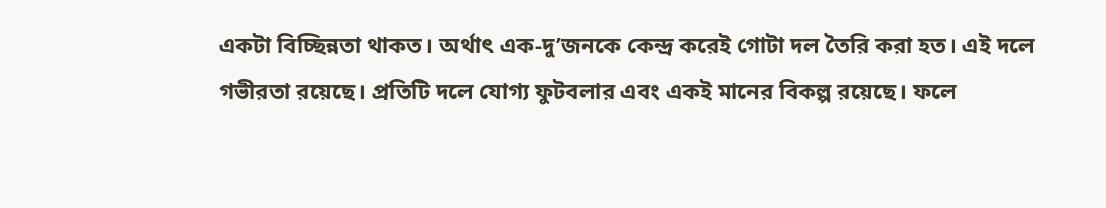একটা বিচ্ছিন্নতা থাকত। অর্থাৎ এক-দু’জনকে কেন্দ্র করেই গোটা দল তৈরি করা হত। এই দলে গভীরতা রয়েছে। প্রতিটি দলে যোগ্য ফুটবলার এবং একই মানের বিকল্প রয়েছে। ফলে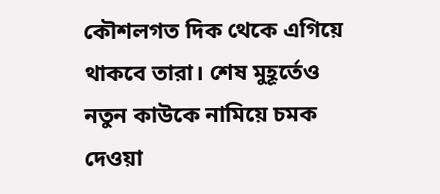কৌশলগত দিক থেকে এগিয়ে থাকবে তারা। শেষ মুহূর্তেও নতুন কাউকে নামিয়ে চমক দেওয়া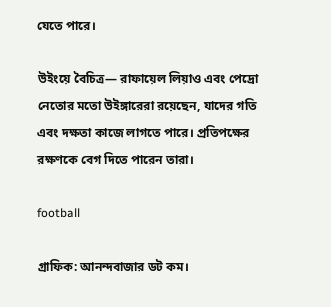যেতে পারে।

উইংয়ে বৈচিত্র— রাফায়েল লিয়াও এবং পেদ্রো নেতোর মতো উইঙ্গারেরা রয়েছেন, যাদের গতি এবং দক্ষতা কাজে লাগতে পারে। প্রতিপক্ষের রক্ষণকে বেগ দিতে পারেন তারা।

football

গ্রাফিক: আনন্দবাজার ডট কম।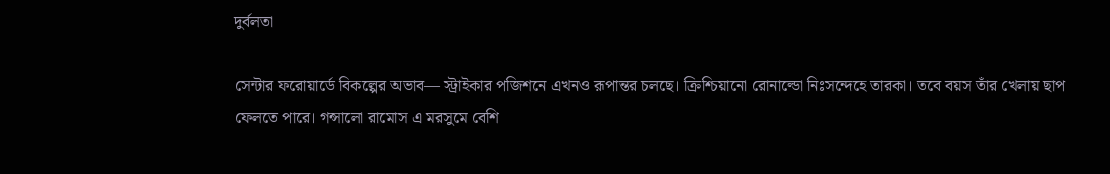দুর্বলতা

সেন্টার ফরোয়ার্ডে বিকল্পের অভাব— স্ট্রাইকার পজিশনে এখনও রূপান্তর চলছে। ক্রিশ্চিয়ানো রোনাল্ডো নিঃসন্দেহে তারকা। তবে বয়স তাঁর খেলায় ছাপ ফেলতে পারে। গন্সালো রামোস এ মরসুমে বেশি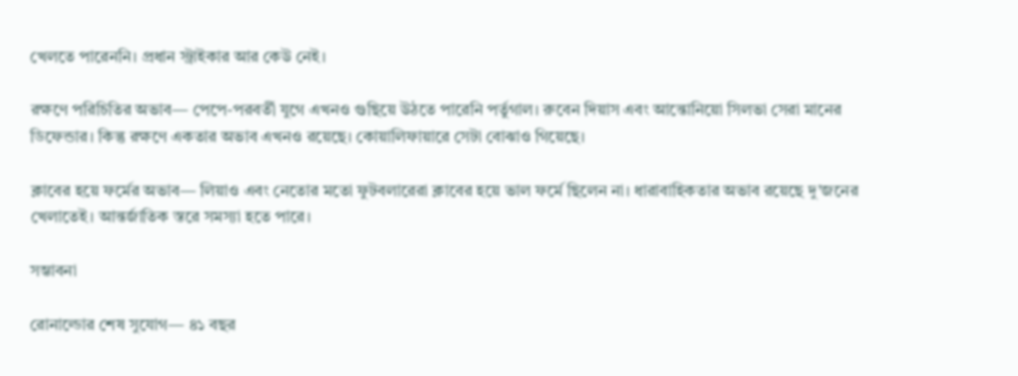খেলতে পারেননি। প্রধান স্ট্রাইকার আর কেউ নেই।

রক্ষণে পরিচিতির অভাব— পেপে-পরবর্তী যুগে এখনও গুছিয়ে উঠতে পারেনি পর্তুগাল। রুবেন দিয়াস এবং আন্তোনিয়ো সিলভা সেরা মানের ডিফেন্ডার। কিন্তু রক্ষণে একতার অভাব এখনও রয়েছে। কোয়ালিফায়ারে সেটা বোঝাও গিয়েছে।

ক্লাবের হয়ে ফর্মের অভাব— লিয়াও এবং নেতোর মতো ফুটবলারেরা ক্লাবের হয়ে ভাল ফর্মে ছিলেন না। ধারাবাহিকতার অভাব রয়েছে দু’জনের খেলাতেই। আন্তর্জাতিক স্তরে সমস্যা হতে পারে।

সম্ভাবনা

রোনাল্ডোর শেষ সুযোগ— ৪১ বছর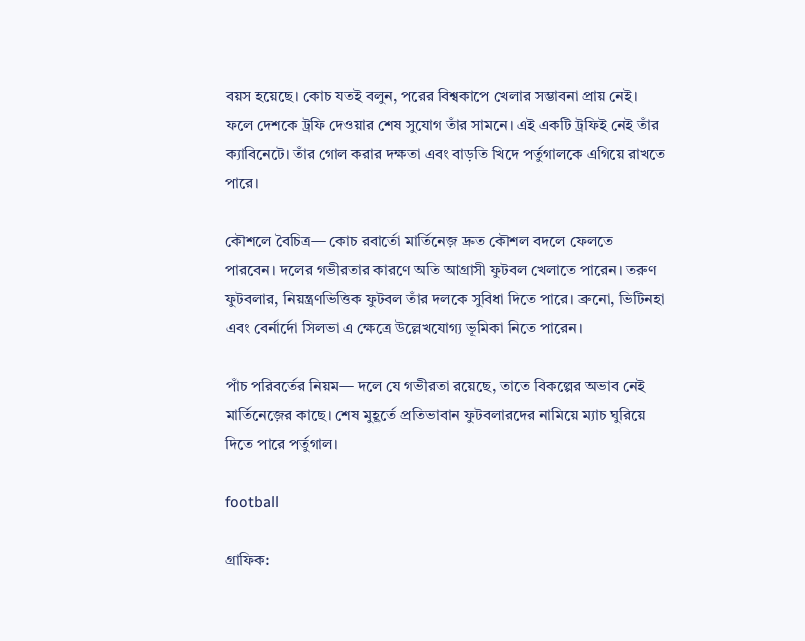বয়স হয়েছে। কোচ যতই বলুন, পরের বিশ্বকাপে খেলার সম্ভাবনা প্রায় নেই। ফলে দেশকে ট্রফি দেওয়ার শেষ সুযোগ তাঁর সামনে। এই একটি ট্রফিই নেই তাঁর ক্যাবিনেটে। তাঁর গোল করার দক্ষতা এবং বাড়তি খিদে পর্তুগালকে এগিয়ে রাখতে পারে।

কৌশলে বৈচিত্র— কোচ রবার্তো মার্তিনেজ় দ্রুত কৌশল বদলে ফেলতে পারবেন। দলের গভীরতার কারণে অতি আগ্রাসী ফুটবল খেলাতে পারেন। তরুণ ফুটবলার, নিয়ন্ত্রণভিত্তিক ফুটবল তাঁর দলকে সুবিধা দিতে পারে। ব্রুনো, ভিটিনহা এবং বের্নার্দো সিলভা এ ক্ষেত্রে উল্লেখযোগ্য ভূমিকা নিতে পারেন।

পাঁচ পরিবর্তের নিয়ম— দলে যে গভীরতা রয়েছে, তাতে বিকল্পের অভাব নেই মার্তিনেজ়ের কাছে। শেষ মুহূর্তে প্রতিভাবান ফুটবলারদের নামিয়ে ম্যাচ ঘুরিয়ে দিতে পারে পর্তুগাল।

football

গ্রাফিক: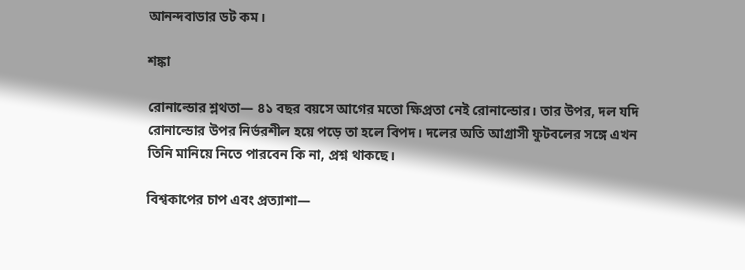আনন্দবাডার ডট কম।

শঙ্কা

রোনাল্ডোর শ্লথতা— ৪১ বছর বয়সে আগের মতো ক্ষিপ্রতা নেই রোনাল্ডোর। তার উপর, দল যদি রোনাল্ডোর উপর নির্ভরশীল হয়ে পড়ে তা হলে বিপদ। দলের অতি আগ্রাসী ফুটবলের সঙ্গে এখন তিনি মানিয়ে নিতে পারবেন কি না, প্রশ্ন থাকছে।

বিশ্বকাপের চাপ এবং প্রত্যাশা—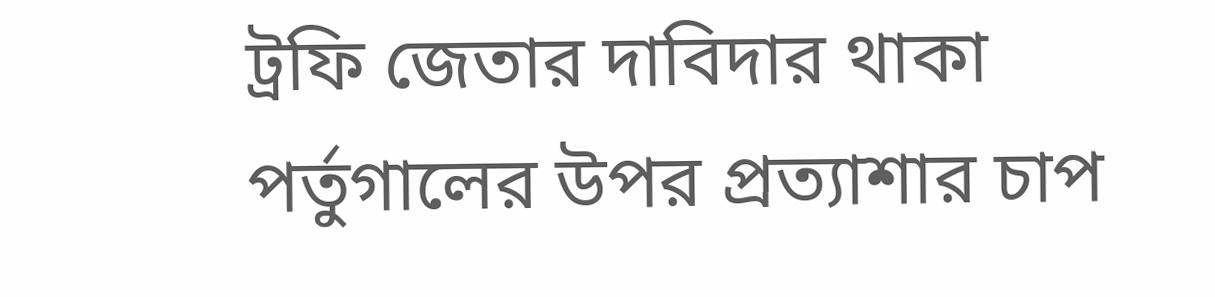ট্রফি জেতার দাবিদার থাকা পর্তুগালের উপর প্রত্যাশার চাপ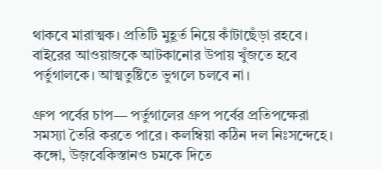থাকবে মারাত্মক। প্রতিটি মুহূর্ত নিয়ে কাঁটাছেঁড়া রহবে। বাইরের আওয়াজকে আটকানোর উপায় খুঁজতে হবে পর্তুগালকে। আত্মতুষ্টিতে ভুগলে চলবে না।

গ্রুপ পর্বের চাপ— পর্তুগালের গ্রুপ পর্বের প্রতিপক্ষেরা সমস্যা তৈরি করতে পারে। কলম্বিয়া কঠিন দল নিঃসন্দেহে। কঙ্গো, উজ়বেকিস্তানও চমকে দিতে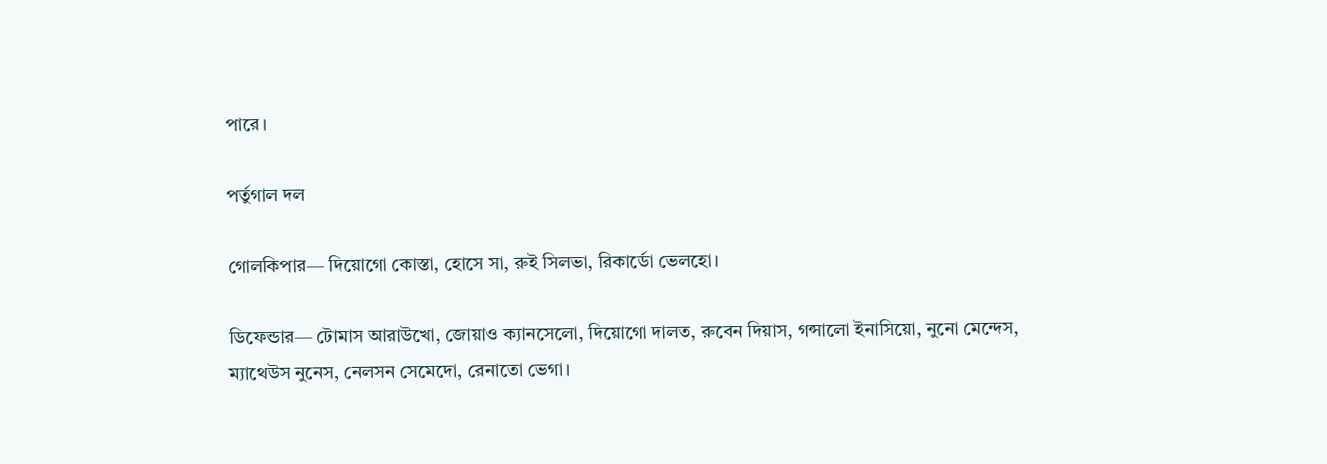পারে।

পর্তুগাল দল

গোলকিপার— দিয়োগো কোস্তা, হোসে সা, রুই সিলভা, রিকার্ডো ভেলহো।

ডিফেন্ডার— টোমাস আরাউখো, জোয়াও ক্যানসেলো, দিয়োগো দালত, রুবেন দিয়াস, গন্সালো ইনাসিয়ো, নুনো মেন্দেস, ম্যাথেউস নুনেস, নেলসন সেমেদো, রেনাতো ভেগা।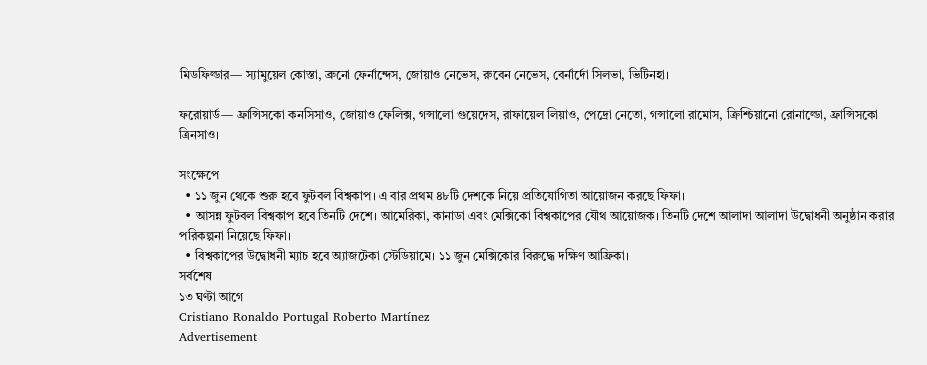মিডফিল্ডার— স্যামুয়েল কোস্তা, ব্রুনো ফের্নান্দেস, জোয়াও নেভেস, রুবেন নেভেস, বের্নার্দো সিলভা, ভিটিনহা।

ফরোয়ার্ড— ফ্রান্সিসকো কনসিসাও, জোয়াও ফেলিক্স, গন্সালো গুয়েদেস, রাফায়েল লিয়াও, পেদ্রো নেতো, গন্সালো রামোস, ক্রিশ্চিয়ানো রোনাল্ডো, ফ্রান্সিসকো ত্রিনসাও।

সংক্ষেপে
  • ১১ জুন থেকে শুরু হবে ফুটবল বিশ্বকাপ। এ বার প্রথম ৪৮টি দেশকে নিয়ে প্রতিযোগিতা আয়োজন করছে ফিফা।
  • আসন্ন ফুটবল বিশ্বকাপ হবে তিনটি দেশে। আমেরিকা, কানাডা এবং মেক্সিকো বিশ্বকাপের যৌথ আয়োজক। তিনটি দেশে আলাদা আলাদা উদ্বোধনী অনুষ্ঠান করার পরিকল্পনা নিয়েছে ফিফা।
  • বিশ্বকাপের উদ্বোধনী ম্যাচ হবে অ্যাজটেকা স্টেডিয়ামে। ১১ জুন মেক্সিকোর বিরুদ্ধে দক্ষিণ আফ্রিকা।
সর্বশেষ
১৩ ঘণ্টা আগে
Cristiano Ronaldo Portugal Roberto Martínez
Advertisement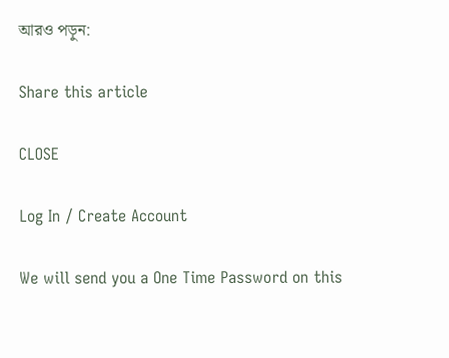আরও পড়ুন:

Share this article

CLOSE

Log In / Create Account

We will send you a One Time Password on this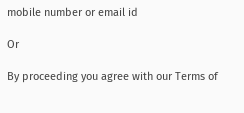mobile number or email id

Or

By proceeding you agree with our Terms of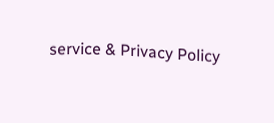service & Privacy Policy